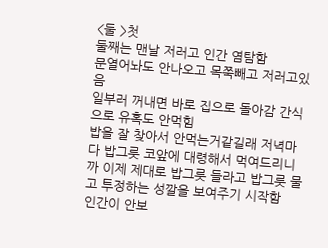<둘 >첫
둘째는 맨날 저러고 인간 염탐함
문열어놔도 안나오고 목쭉빼고 저러고있음
일부러 꺼내면 바로 집으로 돌아감 간식으로 유혹도 안먹힘
밥을 잘 찾아서 안먹는거같길래 저녁마다 밥그릇 코앞에 대령해서 먹여드리니까 이제 제대로 밥그릇 들라고 밥그릇 물고 투정하는 성깔을 보여주기 시작함
인간이 안보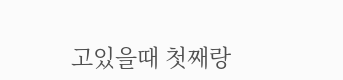고있을때 첫째랑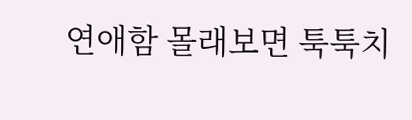연애함 몰래보면 툭툭치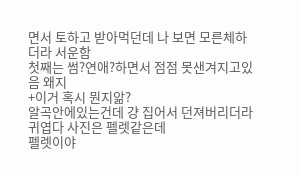면서 토하고 받아먹던데 나 보면 모른체하더라 서운함
첫째는 썸?연애?하면서 점점 못샌겨지고있음 왜지
+이거 혹시 뭔지앎?
알곡안에있는건데 걍 집어서 던져버리더라
귀엽다 사진은 펠렛같은데
펠렛이야